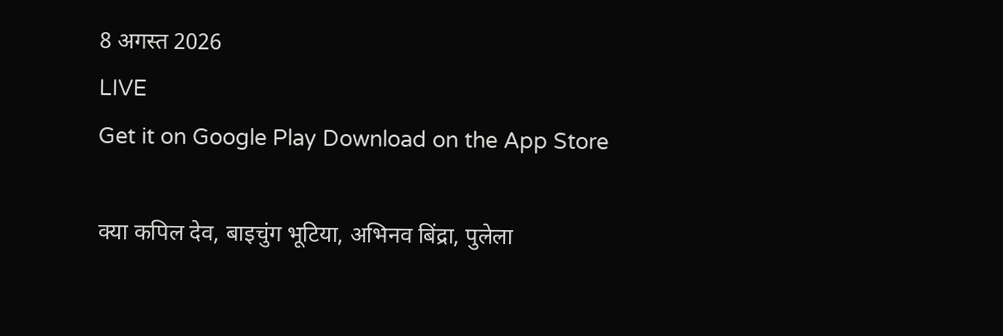8 अगस्त 2026
LIVE
Get it on Google Play Download on the App Store

क्या कपिल देव, बाइचुंग भूटिया, अभिनव बिंद्रा, पुलेला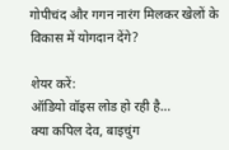गोपीचंद और गगन नारंग मिलकर खेलों के विकास में योगदान देंगे?

शेयर करें:
ऑडियो वॉइस लोड हो रही है…
क्या कपिल देव, बाइचुंग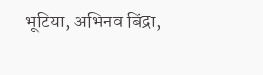भूटिया, अभिनव बिंद्रा,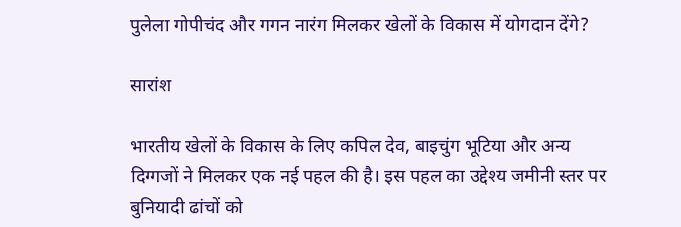पुलेला गोपीचंद और गगन नारंग मिलकर खेलों के विकास में योगदान देंगे?

सारांश

भारतीय खेलों के विकास के लिए कपिल देव, बाइचुंग भूटिया और अन्य दिग्गजों ने मिलकर एक नई पहल की है। इस पहल का उद्देश्य जमीनी स्तर पर बुनियादी ढांचों को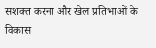सशक्त करना और खेल प्रतिभाओं के विकास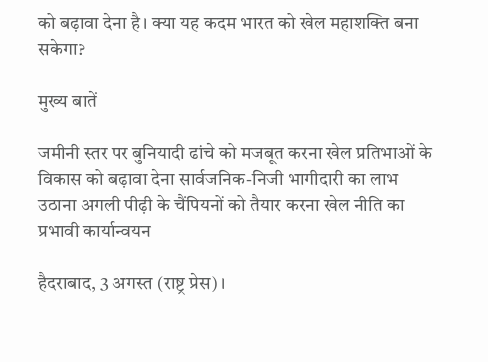को बढ़ावा देना है। क्या यह कदम भारत को खेल महाशक्ति बना सकेगा?

मुख्य बातें

जमीनी स्तर पर बुनियादी ढांचे को मजबूत करना खेल प्रतिभाओं के विकास को बढ़ावा देना सार्वजनिक-निजी भागीदारी का लाभ उठाना अगली पीढ़ी के चैंपियनों को तैयार करना खेल नीति का प्रभावी कार्यान्वयन

हैदराबाद, 3 अगस्त (राष्ट्र प्रेस)।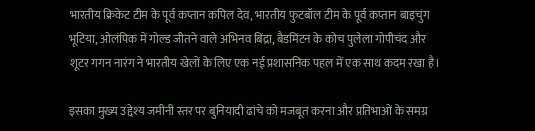भारतीय क्रिकेट टीम के पूर्व कप्तान कपिल देव, भारतीय फुटबॉल टीम के पूर्व कप्तान बाइचुंग भूटिया, ओलंपिक में गोल्ड जीतने वाले अभिनव बिंद्रा, बैडमिंटन के कोच पुलेला गोपीचंद और शूटर गगन नारंग ने भारतीय खेलों के लिए एक नई प्रशासनिक पहल में एक साथ कदम रखा है।

इसका मुख्य उद्देश्य जमीनी स्तर पर बुनियादी ढांचे को मजबूत करना और प्रतिभाओं के समग्र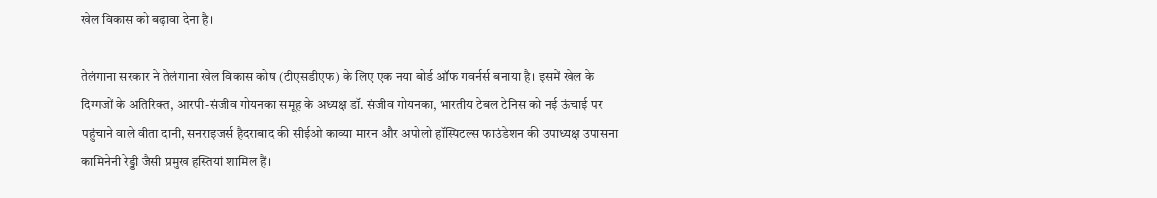खेल विकास को बढ़ावा देना है।

तेलंगाना सरकार ने तेलंगाना खेल विकास कोष (टीएसडीएफ) के लिए एक नया बोर्ड ऑफ गवर्नर्स बनाया है। इसमें खेल के दिग्गजों के अतिरिक्त, आरपी-संजीव गोयनका समूह के अध्यक्ष डॉ. संजीव गोयनका, भारतीय टेबल टेनिस को नई ऊंचाई पर पहुंचाने वाले वीता दानी, सनराइजर्स हैदराबाद की सीईओ काव्या मारन और अपोलो हॉस्पिटल्स फाउंडेशन की उपाध्यक्ष उपासना कामिनेनी रेड्डी जैसी प्रमुख हस्तियां शामिल हैं।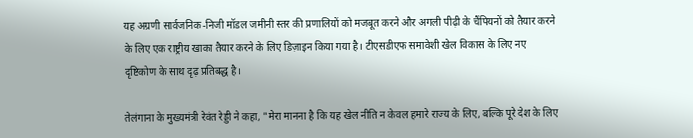यह अग्रणी सार्वजनिक-निजी मॉडल जमीनी स्तर की प्रणालियों को मजबूत करने और अगली पीढ़ी के चैंपियनों को तैयार करने के लिए एक राष्ट्रीय खाका तैयार करने के लिए डिज़ाइन किया गया है। टीएसडीएफ समावेशी खेल विकास के लिए नए दृष्टिकोण के साथ दृढ़ प्रतिबद्ध है।

तेलंगाना के मुख्यमंत्री रेवंत रेड्डी ने कहा, "मेरा मानना है कि यह खेल नीति न केवल हमारे राज्य के लिए, बल्कि पूरे देश के लिए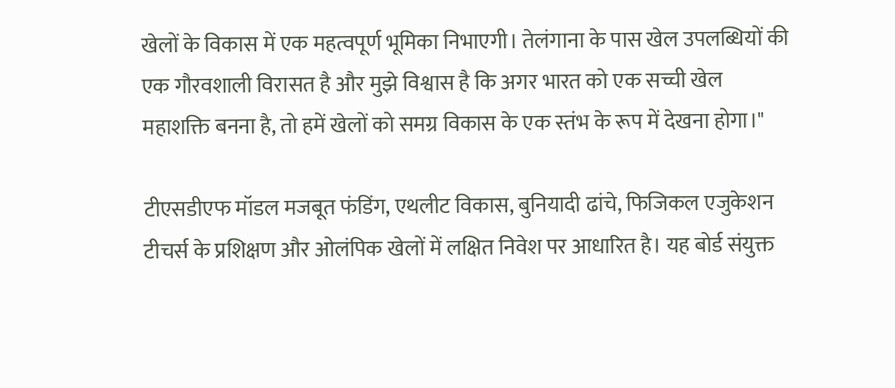खेलों के विकास में एक महत्वपूर्ण भूमिका निभाएगी। तेलंगाना के पास खेल उपलब्धियों की एक गौरवशाली विरासत है और मुझे विश्वास है कि अगर भारत को एक सच्ची खेल महाशक्ति बनना है, तो हमें खेलों को समग्र विकास के एक स्तंभ के रूप में देखना होगा।"

टीएसडीएफ मॉडल मजबूत फंडिंग, एथलीट विकास, बुनियादी ढांचे, फिजिकल एजुकेशन टीचर्स के प्रशिक्षण और ओलंपिक खेलों में लक्षित निवेश पर आधारित है। यह बोर्ड संयुक्त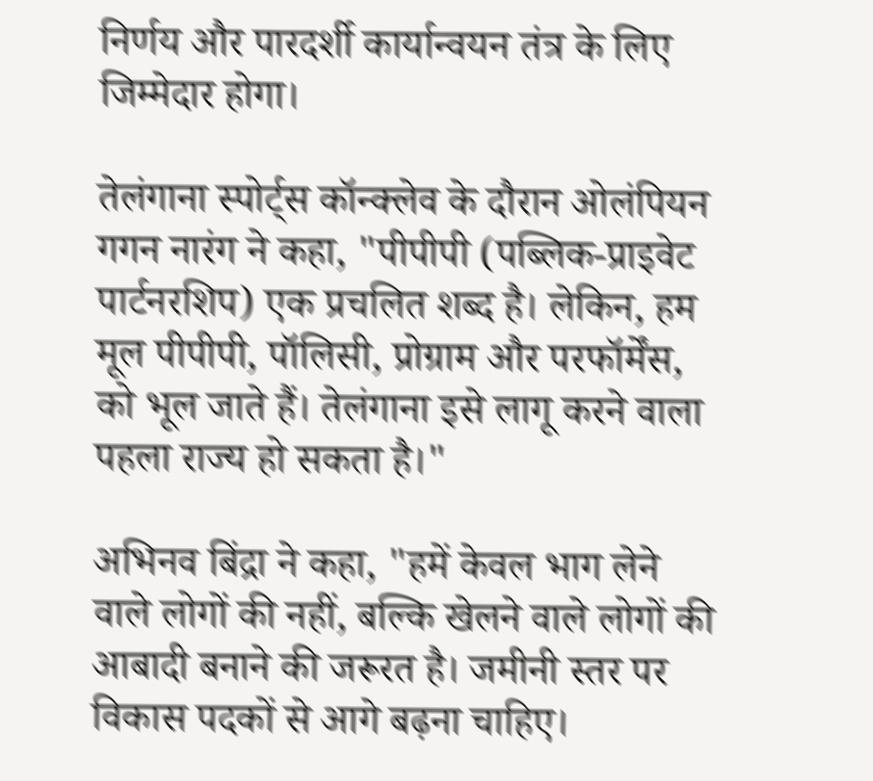निर्णय और पारदर्शी कार्यान्वयन तंत्र के लिए जिम्मेदार होगा।

तेलंगाना स्पोर्ट्स कॉन्क्लेव के दौरान ओलंपियन गगन नारंग ने कहा, "पीपीपी (पब्लिक-प्राइवेट पार्टनरशिप) एक प्रचलित शब्द है। लेकिन, हम मूल पीपीपी, पॉलिसी, प्रोग्राम और परफॉर्मेंस, को भूल जाते हैं। तेलंगाना इसे लागू करने वाला पहला राज्य हो सकता है।"

अभिनव बिंद्रा ने कहा, "हमें केवल भाग लेने वाले लोगों की नहीं, बल्कि खेलने वाले लोगों की आबादी बनाने की जरूरत है। जमीनी स्तर पर विकास पदकों से आगे बढ़ना चाहिए।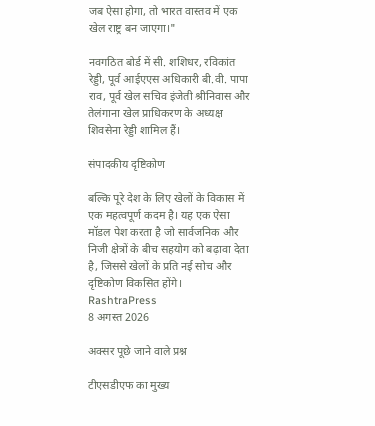जब ऐसा होगा, तो भारत वास्तव में एक खेल राष्ट्र बन जाएगा।"

नवगठित बोर्ड में सी. शशिधर, रविकांत रेड्डी, पूर्व आईएएस अधिकारी बी.वी. पापा राव, पूर्व खेल सचिव इंजेती श्रीनिवास और तेलंगाना खेल प्राधिकरण के अध्यक्ष शिवसेना रेड्डी शामिल हैं।

संपादकीय दृष्टिकोण

बल्कि पूरे देश के लिए खेलों के विकास में एक महत्वपूर्ण कदम है। यह एक ऐसा मॉडल पेश करता है जो सार्वजनिक और निजी क्षेत्रों के बीच सहयोग को बढ़ावा देता है, जिससे खेलों के प्रति नई सोच और दृष्टिकोण विकसित होंगे।
RashtraPress
8 अगस्त 2026

अक्सर पूछे जाने वाले प्रश्न

टीएसडीएफ का मुख्य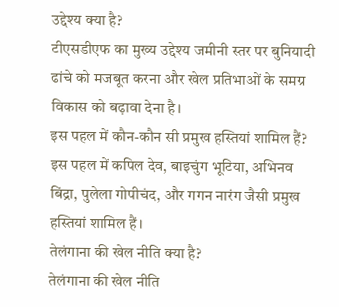उद्देश्य क्या है?
टीएसडीएफ का मुख्य उद्देश्य जमीनी स्तर पर बुनियादी ढांचे को मजबूत करना और खेल प्रतिभाओं के समग्र विकास को बढ़ावा देना है।
इस पहल में कौन-कौन सी प्रमुख हस्तियां शामिल हैं?
इस पहल में कपिल देव, बाइचुंग भूटिया, अभिनव बिंद्रा, पुलेला गोपीचंद, और गगन नारंग जैसी प्रमुख हस्तियां शामिल हैं।
तेलंगाना की खेल नीति क्या है?
तेलंगाना की खेल नीति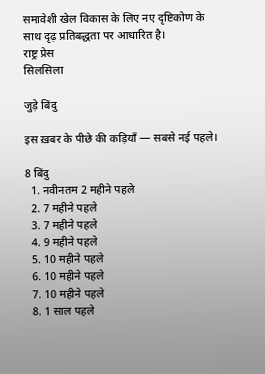समावेशी खेल विकास के लिए नए दृष्टिकोण के साथ दृढ़ प्रतिबद्धता पर आधारित है।
राष्ट्र प्रेस
सिलसिला

जुड़े बिंदु

इस ख़बर के पीछे की कड़ियाँ — सबसे नई पहले।

8 बिंदु
  1. नवीनतम 2 महीने पहले
  2. 7 महीने पहले
  3. 7 महीने पहले
  4. 9 महीने पहले
  5. 10 महीने पहले
  6. 10 महीने पहले
  7. 10 महीने पहले
  8. 1 साल पहले